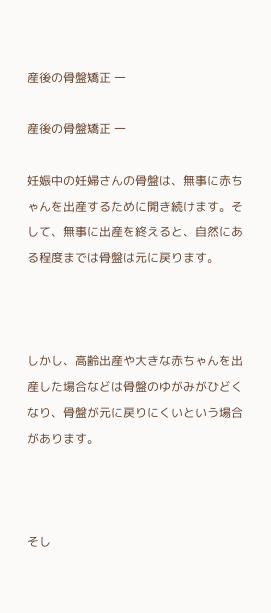産後の骨盤矯正 一

産後の骨盤矯正 一

妊娠中の妊婦さんの骨盤は、無事に赤ちゃんを出産するために開き続けます。そして、無事に出産を終えると、自然にある程度までは骨盤は元に戻ります。



しかし、高齢出産や大きな赤ちゃんを出産した場合などは骨盤のゆがみがひどくなり、骨盤が元に戻りにくいという場合があります。



そし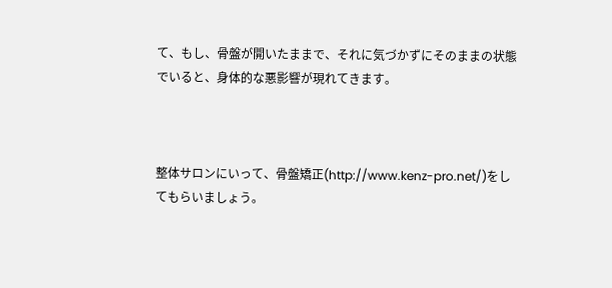て、もし、骨盤が開いたままで、それに気づかずにそのままの状態でいると、身体的な悪影響が現れてきます。



整体サロンにいって、骨盤矯正(http://www.kenz-pro.net/)をしてもらいましょう。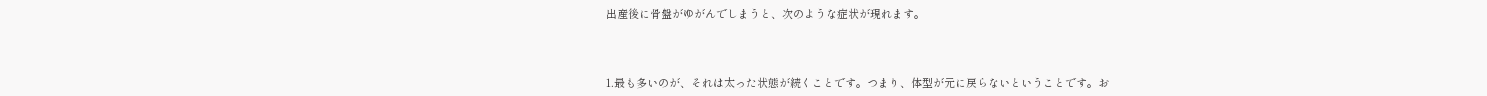出産後に骨盤がゆがんでしまうと、次のような症状が現れます。



1.最も多いのが、それは太った状態が続くことです。つまり、体型が元に戻らないということです。お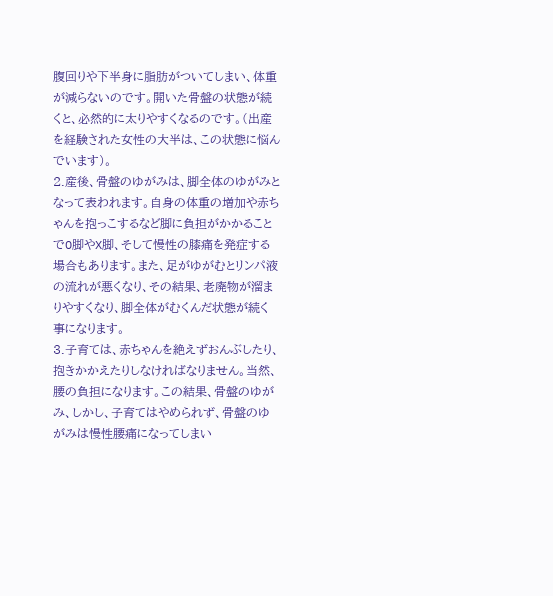腹回りや下半身に脂肪がついてしまい、体重が減らないのです。開いた骨盤の状態が続くと、必然的に太りやすくなるのです。(出産を経験された女性の大半は、この状態に悩んでいます)。
2.産後、骨盤のゆがみは、脚全体のゆがみとなって表われます。自身の体重の増加や赤ちゃんを抱っこするなど脚に負担がかかることでO脚やX脚、そして慢性の膝痛を発症する場合もあります。また、足がゆがむとリンパ液の流れが悪くなり、その結果、老廃物が溜まりやすくなり、脚全体がむくんだ状態が続く事になります。
3.子育ては、赤ちゃんを絶えずおんぶしたり、抱きかかえたりしなければなりません。当然、腰の負担になります。この結果、骨盤のゆがみ、しかし、子育てはやめられず、骨盤のゆがみは慢性腰痛になってしまい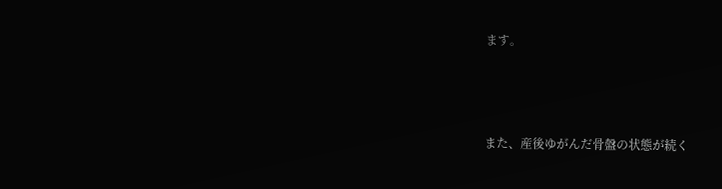ます。



また、産後ゆがんだ骨盤の状態が続く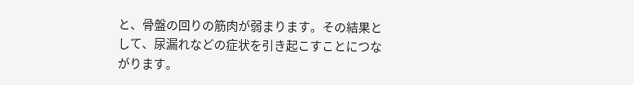と、骨盤の回りの筋肉が弱まります。その結果として、尿漏れなどの症状を引き起こすことにつながります。